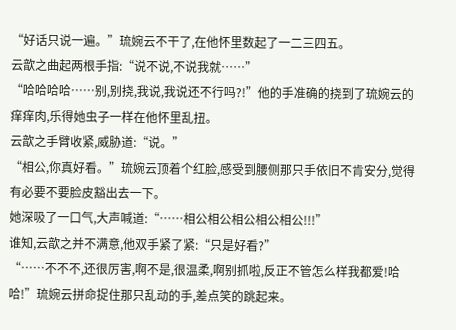“好话只说一遍。”琉婉云不干了,在他怀里数起了一二三四五。
云歆之曲起两根手指:“说不说,不说我就……”
“哈哈哈哈……别,别挠,我说,我说还不行吗?!”他的手准确的挠到了琉婉云的痒痒肉,乐得她虫子一样在他怀里乱扭。
云歆之手臂收紧,威胁道:“说。”
“相公,你真好看。”琉婉云顶着个红脸,感受到腰侧那只手依旧不肯安分,觉得有必要不要脸皮豁出去一下。
她深吸了一口气,大声喊道:“……相公相公相公相公相公!!!”
谁知,云歆之并不满意,他双手紧了紧:“只是好看?”
“……不不不,还很厉害,啊不是,很温柔,啊别抓啦,反正不管怎么样我都爱!哈哈!”琉婉云拼命捉住那只乱动的手,差点笑的跳起来。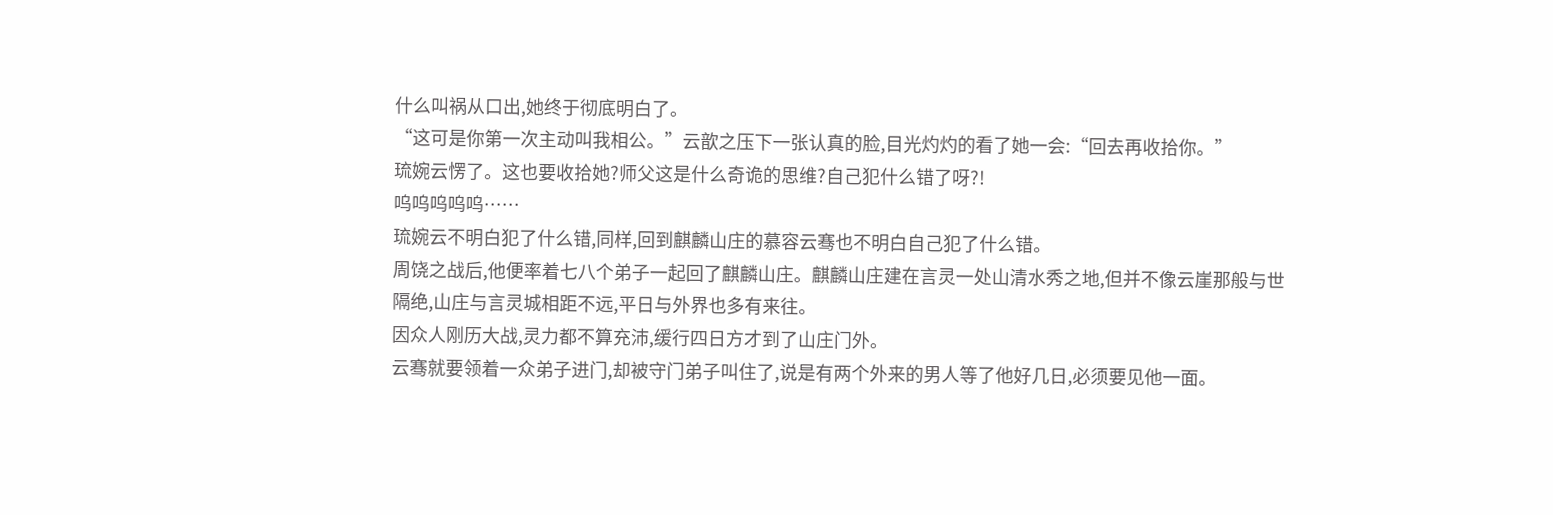什么叫祸从口出,她终于彻底明白了。
“这可是你第一次主动叫我相公。”云歆之压下一张认真的脸,目光灼灼的看了她一会:“回去再收拾你。”
琉婉云愣了。这也要收拾她?师父这是什么奇诡的思维?自己犯什么错了呀?!
呜呜呜呜呜……
琉婉云不明白犯了什么错,同样,回到麒麟山庄的慕容云骞也不明白自己犯了什么错。
周饶之战后,他便率着七八个弟子一起回了麒麟山庄。麒麟山庄建在言灵一处山清水秀之地,但并不像云崖那般与世隔绝,山庄与言灵城相距不远,平日与外界也多有来往。
因众人刚历大战,灵力都不算充沛,缓行四日方才到了山庄门外。
云骞就要领着一众弟子进门,却被守门弟子叫住了,说是有两个外来的男人等了他好几日,必须要见他一面。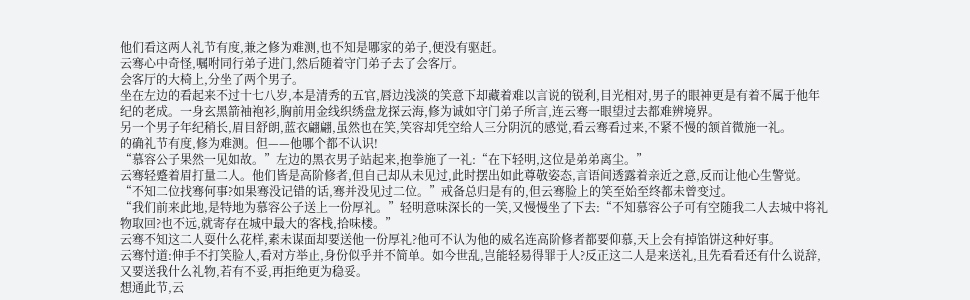他们看这两人礼节有度,兼之修为难测,也不知是哪家的弟子,便没有驱赶。
云骞心中奇怪,嘱咐同行弟子进门,然后随着守门弟子去了会客厅。
会客厅的大椅上,分坐了两个男子。
坐在左边的看起来不过十七八岁,本是清秀的五官,唇边浅淡的笑意下却藏着难以言说的锐利,目光相对,男子的眼神更是有着不属于他年纪的老成。一身玄黑箭袖袍衫,胸前用金线织绣盘龙探云海,修为诚如守门弟子所言,连云骞一眼望过去都难辨境界。
另一个男子年纪稍长,眉目舒朗,蓝衣翩翩,虽然也在笑,笑容却凭空给人三分阴沉的感觉,看云骞看过来,不紧不慢的颔首微施一礼。
的确礼节有度,修为难测。但——他哪个都不认识!
“慕容公子果然一见如故。”左边的黑衣男子站起来,抱拳施了一礼:“在下轻明,这位是弟弟离尘。”
云骞轻蹙着眉打量二人。他们皆是高阶修者,但自己却从未见过,此时摆出如此尊敬姿态,言语间透露着亲近之意,反而让他心生警觉。
“不知二位找骞何事?如果骞没记错的话,骞并没见过二位。”戒备总归是有的,但云骞脸上的笑至始至终都未曾变过。
“我们前来此地,是特地为慕容公子送上一份厚礼。”轻明意味深长的一笑,又慢慢坐了下去:“不知慕容公子可有空随我二人去城中将礼物取回?也不远,就寄存在城中最大的客栈,拾味楼。”
云骞不知这二人耍什么花样,素未谋面却要送他一份厚礼?他可不认为他的威名连高阶修者都要仰慕,天上会有掉馅饼这种好事。
云骞忖道:伸手不打笑脸人,看对方举止,身份似乎并不简单。如今世乱,岂能轻易得罪于人?反正这二人是来送礼,且先看看还有什么说辞,又要送我什么礼物,若有不妥,再拒绝更为稳妥。
想通此节,云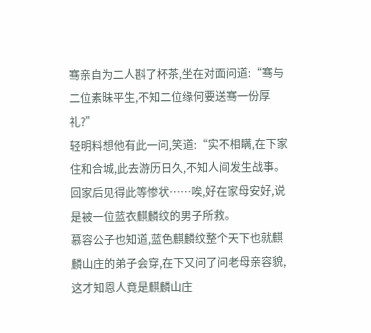骞亲自为二人斟了杯茶,坐在对面问道:“骞与二位素昧平生,不知二位缘何要送骞一份厚礼?”
轻明料想他有此一问,笑道:“实不相瞒,在下家住和合城,此去游历日久,不知人间发生战事。回家后见得此等惨状……唉,好在家母安好,说是被一位蓝衣麒麟纹的男子所救。
慕容公子也知道,蓝色麒麟纹整个天下也就麒麟山庄的弟子会穿,在下又问了问老母亲容貌,这才知恩人竟是麒麟山庄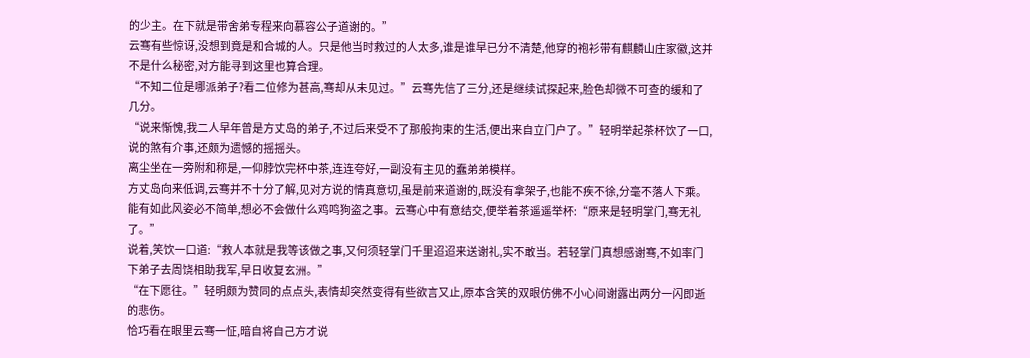的少主。在下就是带舍弟专程来向慕容公子道谢的。”
云骞有些惊讶,没想到竟是和合城的人。只是他当时救过的人太多,谁是谁早已分不清楚,他穿的袍衫带有麒麟山庄家徽,这并不是什么秘密,对方能寻到这里也算合理。
“不知二位是哪派弟子?看二位修为甚高,骞却从未见过。”云骞先信了三分,还是继续试探起来,脸色却微不可查的缓和了几分。
“说来惭愧,我二人早年曾是方丈岛的弟子,不过后来受不了那般拘束的生活,便出来自立门户了。”轻明举起茶杯饮了一口,说的煞有介事,还颇为遗憾的摇摇头。
离尘坐在一旁附和称是,一仰脖饮完杯中茶,连连夸好,一副没有主见的蠢弟弟模样。
方丈岛向来低调,云骞并不十分了解,见对方说的情真意切,虽是前来道谢的,既没有拿架子,也能不疾不徐,分毫不落人下乘。
能有如此风姿必不简单,想必不会做什么鸡鸣狗盗之事。云骞心中有意结交,便举着茶遥遥举杯:“原来是轻明掌门,骞无礼了。”
说着,笑饮一口道:“救人本就是我等该做之事,又何须轻掌门千里迢迢来送谢礼,实不敢当。若轻掌门真想感谢骞,不如率门下弟子去周饶相助我军,早日收复玄洲。”
“在下愿往。”轻明颇为赞同的点点头,表情却突然变得有些欲言又止,原本含笑的双眼仿佛不小心间谢露出两分一闪即逝的悲伤。
恰巧看在眼里云骞一怔,暗自将自己方才说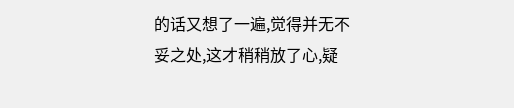的话又想了一遍,觉得并无不妥之处,这才稍稍放了心,疑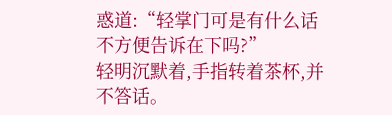惑道:“轻掌门可是有什么话不方便告诉在下吗?”
轻明沉默着,手指转着茶杯,并不答话。